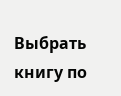Выбрать книгу по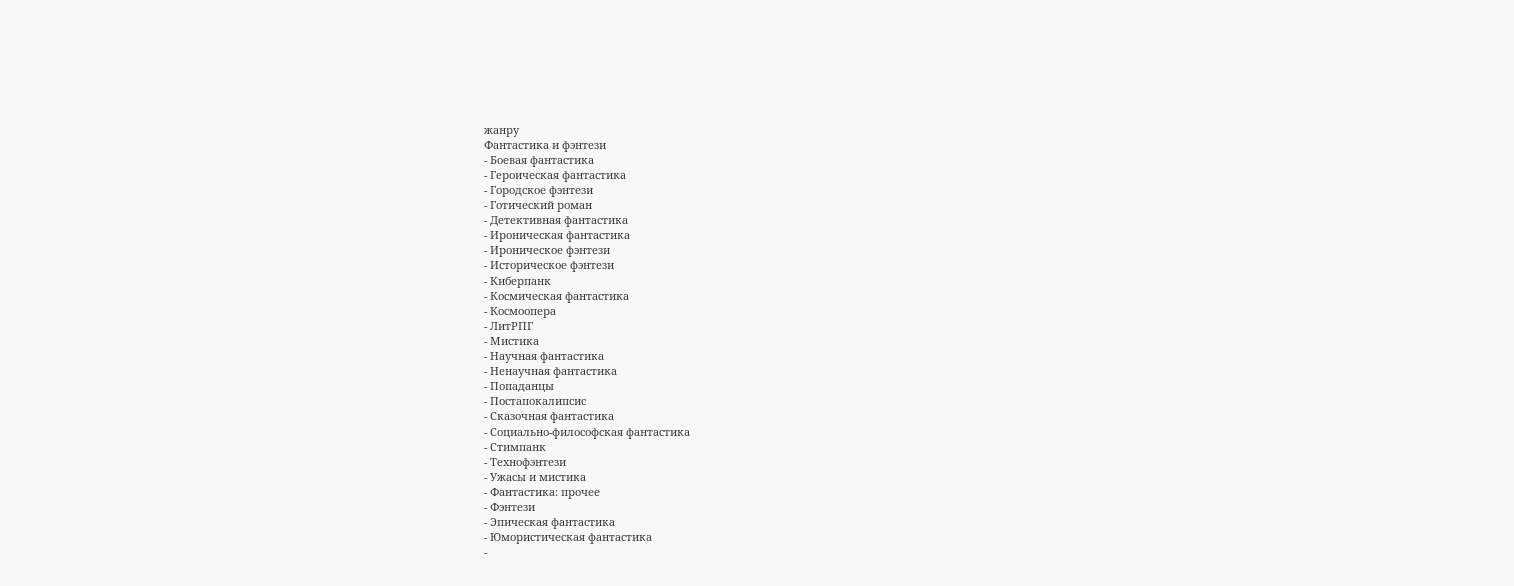жанру
Фантастика и фэнтези
- Боевая фантастика
- Героическая фантастика
- Городское фэнтези
- Готический роман
- Детективная фантастика
- Ироническая фантастика
- Ироническое фэнтези
- Историческое фэнтези
- Киберпанк
- Космическая фантастика
- Космоопера
- ЛитРПГ
- Мистика
- Научная фантастика
- Ненаучная фантастика
- Попаданцы
- Постапокалипсис
- Сказочная фантастика
- Социально-философская фантастика
- Стимпанк
- Технофэнтези
- Ужасы и мистика
- Фантастика: прочее
- Фэнтези
- Эпическая фантастика
- Юмористическая фантастика
-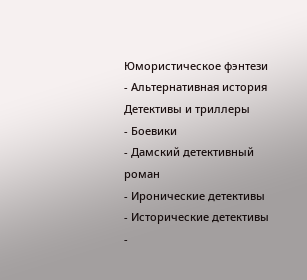Юмористическое фэнтези
- Альтернативная история
Детективы и триллеры
- Боевики
- Дамский детективный роман
- Иронические детективы
- Исторические детективы
-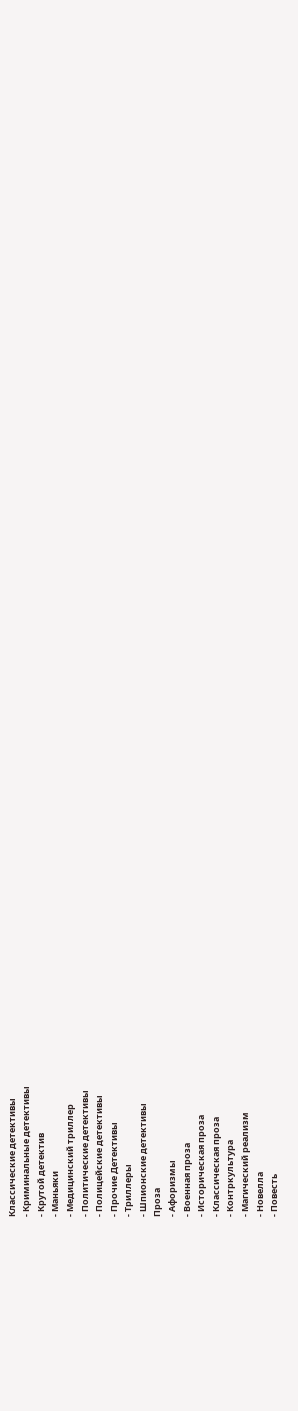Классические детективы
- Криминальные детективы
- Крутой детектив
- Маньяки
- Медицинский триллер
- Политические детективы
- Полицейские детективы
- Прочие Детективы
- Триллеры
- Шпионские детективы
Проза
- Афоризмы
- Военная проза
- Историческая проза
- Классическая проза
- Контркультура
- Магический реализм
- Новелла
- Повесть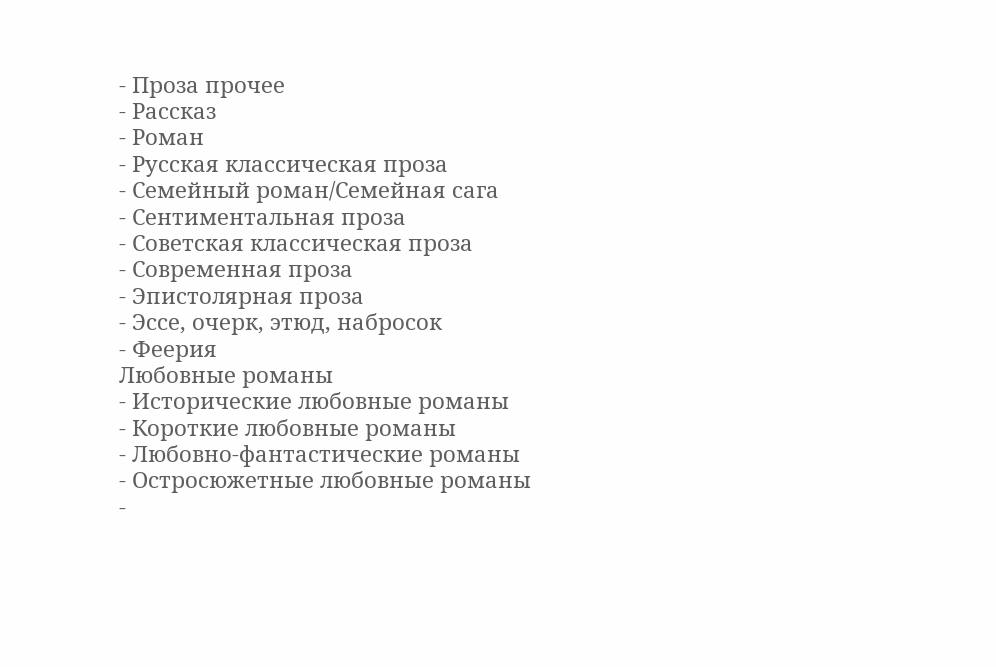- Проза прочее
- Рассказ
- Роман
- Русская классическая проза
- Семейный роман/Семейная сага
- Сентиментальная проза
- Советская классическая проза
- Современная проза
- Эпистолярная проза
- Эссе, очерк, этюд, набросок
- Феерия
Любовные романы
- Исторические любовные романы
- Короткие любовные романы
- Любовно-фантастические романы
- Остросюжетные любовные романы
-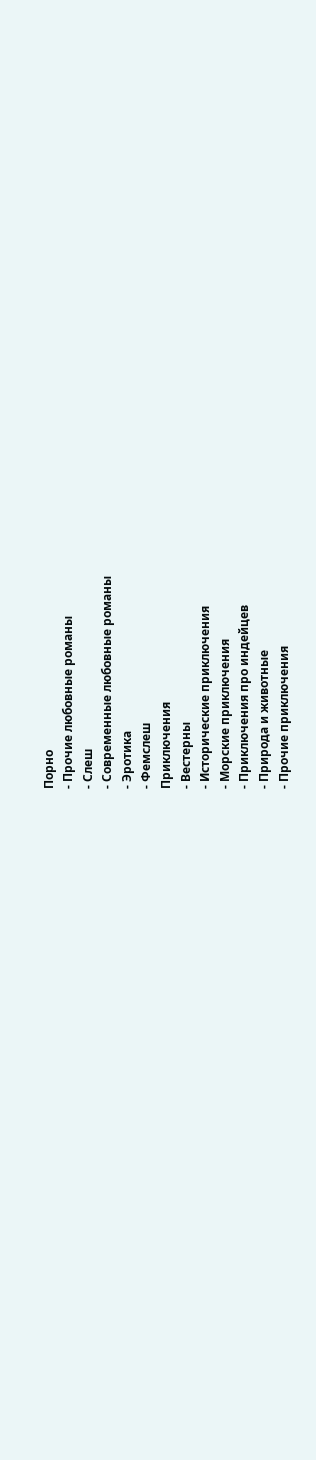Порно
- Прочие любовные романы
- Слеш
- Современные любовные романы
- Эротика
- Фемслеш
Приключения
- Вестерны
- Исторические приключения
- Морские приключения
- Приключения про индейцев
- Природа и животные
- Прочие приключения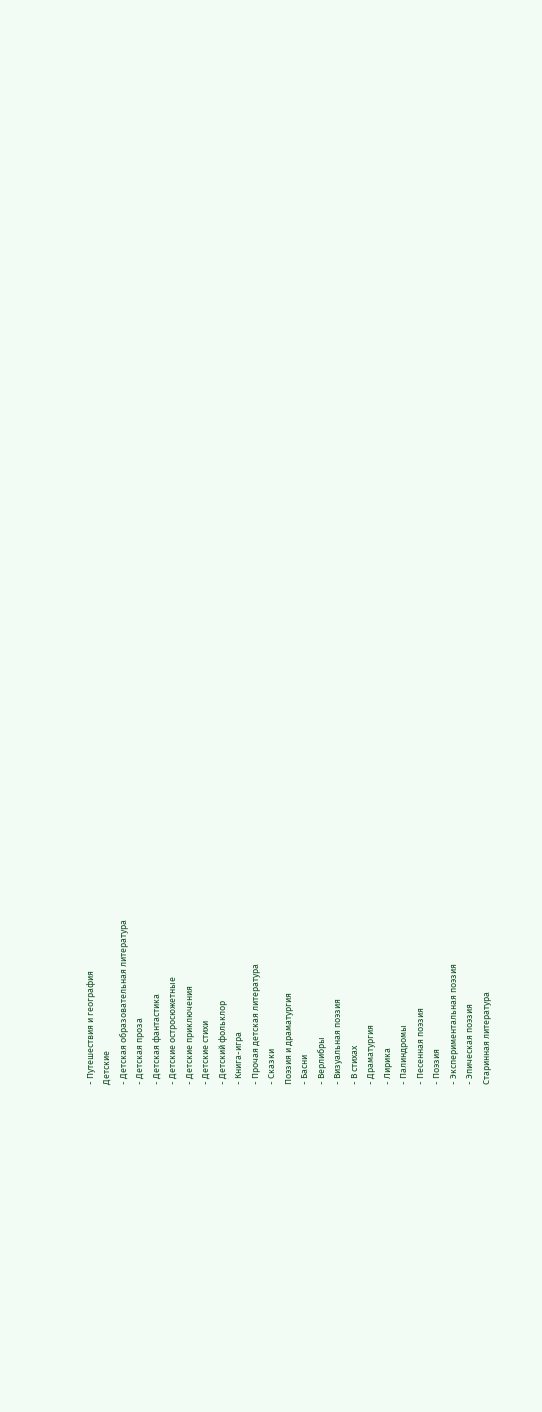- Путешествия и география
Детские
- Детская образовательная литература
- Детская проза
- Детская фантастика
- Детские остросюжетные
- Детские приключения
- Детские стихи
- Детский фольклор
- Книга-игра
- Прочая детская литература
- Сказки
Поэзия и драматургия
- Басни
- Верлибры
- Визуальная поэзия
- В стихах
- Драматургия
- Лирика
- Палиндромы
- Песенная поэзия
- Поэзия
- Экспериментальная поэзия
- Эпическая поэзия
Старинная литература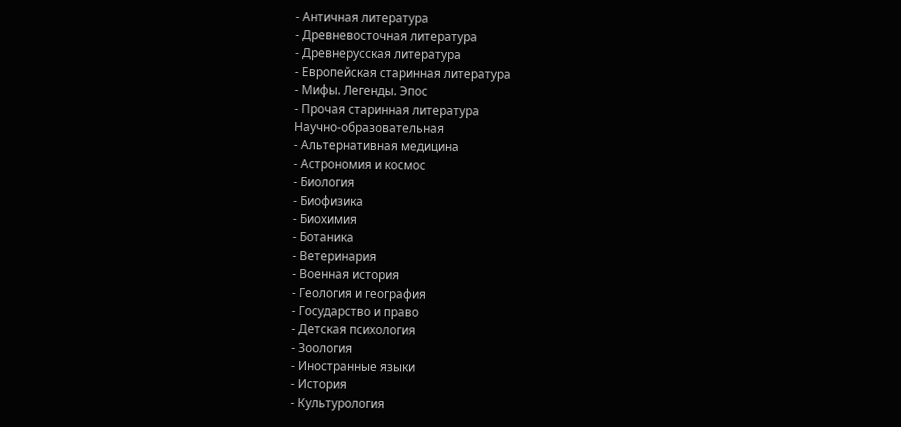- Античная литература
- Древневосточная литература
- Древнерусская литература
- Европейская старинная литература
- Мифы. Легенды. Эпос
- Прочая старинная литература
Научно-образовательная
- Альтернативная медицина
- Астрономия и космос
- Биология
- Биофизика
- Биохимия
- Ботаника
- Ветеринария
- Военная история
- Геология и география
- Государство и право
- Детская психология
- Зоология
- Иностранные языки
- История
- Культурология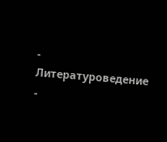- Литературоведение
-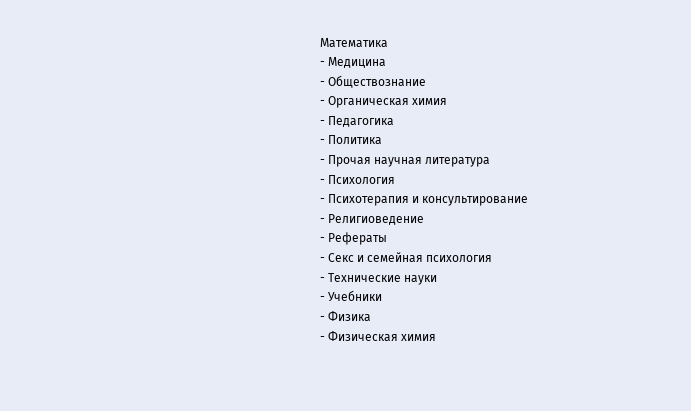Математика
- Медицина
- Обществознание
- Органическая химия
- Педагогика
- Политика
- Прочая научная литература
- Психология
- Психотерапия и консультирование
- Религиоведение
- Рефераты
- Секс и семейная психология
- Технические науки
- Учебники
- Физика
- Физическая химия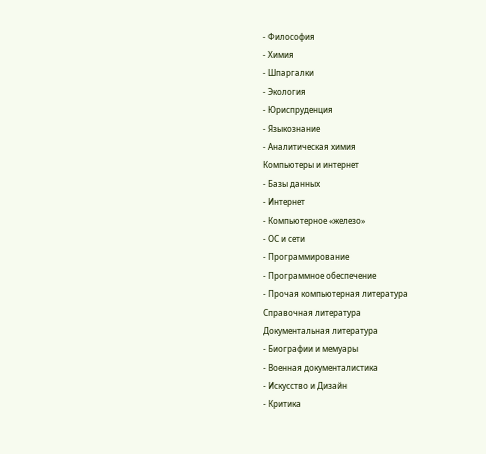- Философия
- Химия
- Шпаргалки
- Экология
- Юриспруденция
- Языкознание
- Аналитическая химия
Компьютеры и интернет
- Базы данных
- Интернет
- Компьютерное «железо»
- ОС и сети
- Программирование
- Программное обеспечение
- Прочая компьютерная литература
Справочная литература
Документальная литература
- Биографии и мемуары
- Военная документалистика
- Искусство и Дизайн
- Критика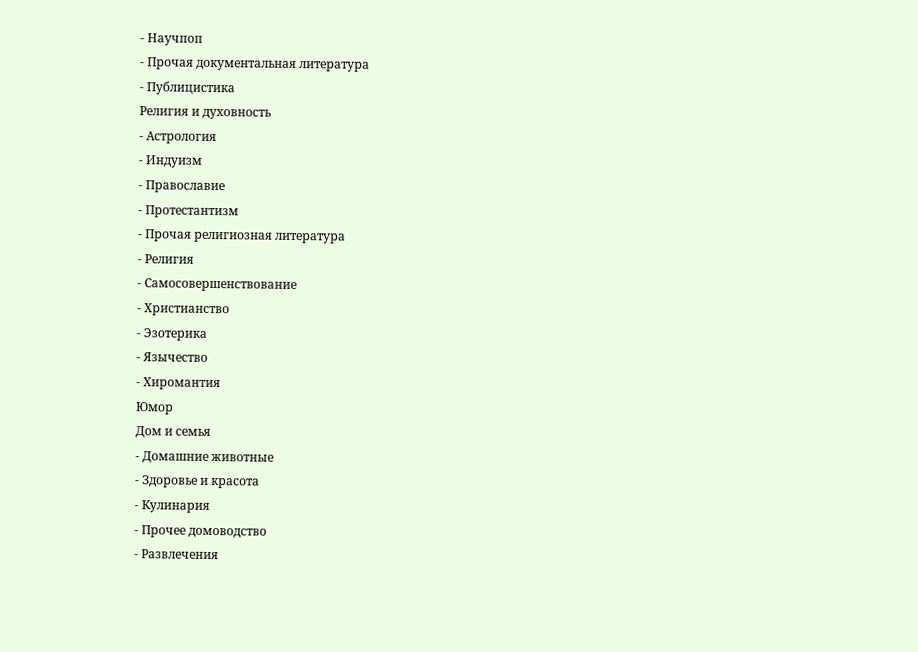- Научпоп
- Прочая документальная литература
- Публицистика
Религия и духовность
- Астрология
- Индуизм
- Православие
- Протестантизм
- Прочая религиозная литература
- Религия
- Самосовершенствование
- Христианство
- Эзотерика
- Язычество
- Хиромантия
Юмор
Дом и семья
- Домашние животные
- Здоровье и красота
- Кулинария
- Прочее домоводство
- Развлечения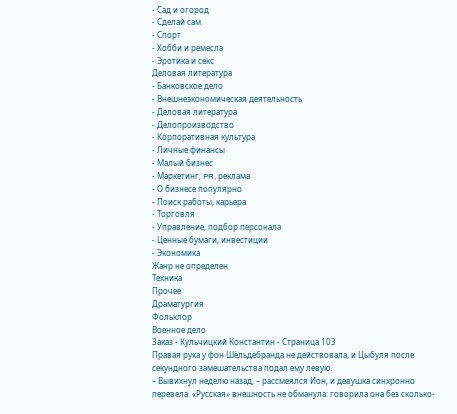- Сад и огород
- Сделай сам
- Спорт
- Хобби и ремесла
- Эротика и секс
Деловая литература
- Банковское дело
- Внешнеэкономическая деятельность
- Деловая литература
- Делопроизводство
- Корпоративная культура
- Личные финансы
- Малый бизнес
- Маркетинг, PR, реклама
- О бизнесе популярно
- Поиск работы, карьера
- Торговля
- Управление, подбор персонала
- Ценные бумаги, инвестиции
- Экономика
Жанр не определен
Техника
Прочее
Драматургия
Фольклор
Военное дело
Заказ - Кульчицкий Константин - Страница 103
Правая рука у фон Шёльдебранда не действовала, и Цыбуля после секундного замешательства подал ему левую.
– Вывихнул неделю назад, – рассмеялся Ион, и девушка синхронно перевела. «Русская» внешность не обманула: говорила она без сколько-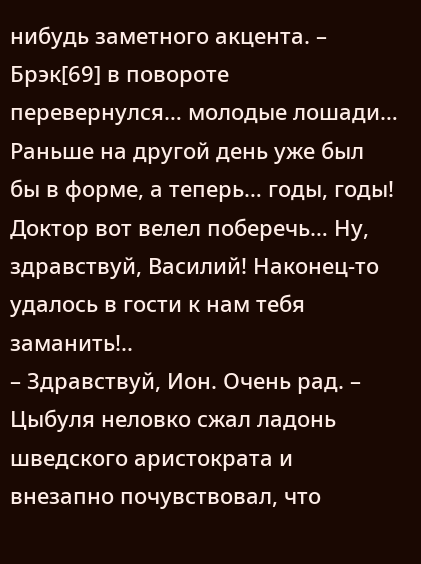нибудь заметного акцента. – Брэк[69] в повороте перевернулся… молодые лошади… Раньше на другой день уже был бы в форме, а теперь… годы, годы! Доктор вот велел поберечь… Ну, здравствуй, Василий! Наконец-то удалось в гости к нам тебя заманить!..
– Здравствуй, Ион. Очень рад. – Цыбуля неловко сжал ладонь шведского аристократа и внезапно почувствовал, что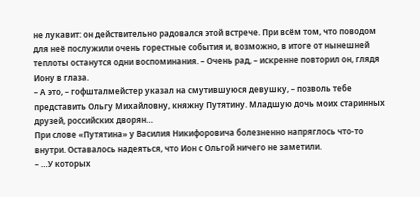не лукавит: он действительно радовался этой встрече. При всём том, что поводом для неё послужили очень горестные события и, возможно, в итоге от нынешней теплоты останутся одни воспоминания. – Очень рад, – искренне повторил он, глядя Иону в глаза.
– А это, – гофшталмейстер указал на смутившуюся девушку, – позволь тебе представить Ольгу Михайловну, княжну Путятину. Младшую дочь моих старинных друзей, российских дворян…
При слове «Путятина» у Василия Никифоровича болезненно напряглось что-то внутри. Оставалось надеяться, что Ион с Ольгой ничего не заметили.
– …У которых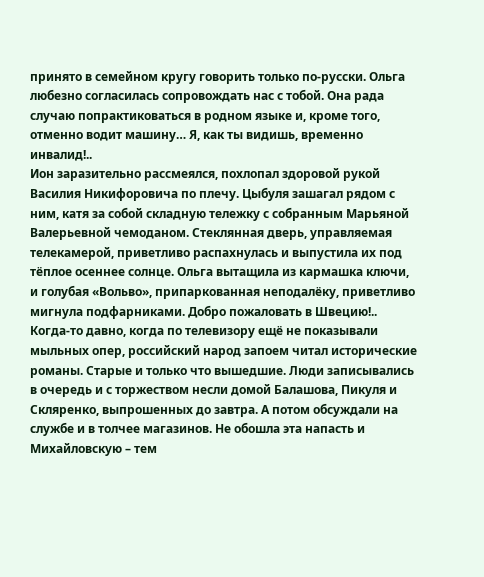принято в семейном кругу говорить только по-русски. Ольга любезно согласилась сопровождать нас с тобой. Она рада случаю попрактиковаться в родном языке и, кроме того, отменно водит машину… Я, как ты видишь, временно инвалид!..
Ион заразительно рассмеялся, похлопал здоровой рукой Василия Никифоровича по плечу. Цыбуля зашагал рядом с ним, катя за собой складную тележку с собранным Марьяной Валерьевной чемоданом. Стеклянная дверь, управляемая телекамерой, приветливо распахнулась и выпустила их под тёплое осеннее солнце. Ольга вытащила из кармашка ключи, и голубая «Вольво», припаркованная неподалёку, приветливо мигнула подфарниками. Добро пожаловать в Швецию!..
Когда-то давно, когда по телевизору ещё не показывали мыльных опер, российский народ запоем читал исторические романы. Старые и только что вышедшие. Люди записывались в очередь и с торжеством несли домой Балашова, Пикуля и Скляренко, выпрошенных до завтра. А потом обсуждали на службе и в толчее магазинов. Не обошла эта напасть и Михайловскую – тем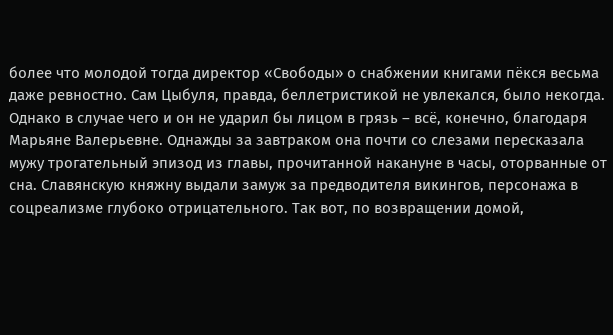более что молодой тогда директор «Свободы» о снабжении книгами пёкся весьма даже ревностно. Сам Цыбуля, правда, беллетристикой не увлекался, было некогда. Однако в случае чего и он не ударил бы лицом в грязь – всё, конечно, благодаря Марьяне Валерьевне. Однажды за завтраком она почти со слезами пересказала мужу трогательный эпизод из главы, прочитанной накануне в часы, оторванные от сна. Славянскую княжну выдали замуж за предводителя викингов, персонажа в соцреализме глубоко отрицательного. Так вот, по возвращении домой,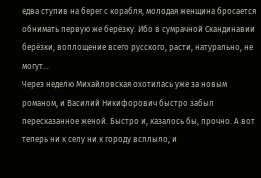едва ступив на берег с корабля, молодая женщина бросается обнимать первую же берёзку. Ибо в сумрачной Скандинавии берёзки, воплощение всего русского, расти, натурально, не могут…
Через неделю Михайловская охотилась уже за новым романом, и Василий Никифорович быстро забыл пересказанное женой. Быстро и, казалось бы, прочно. А вот теперь ни к селу ни к городу всплыло, и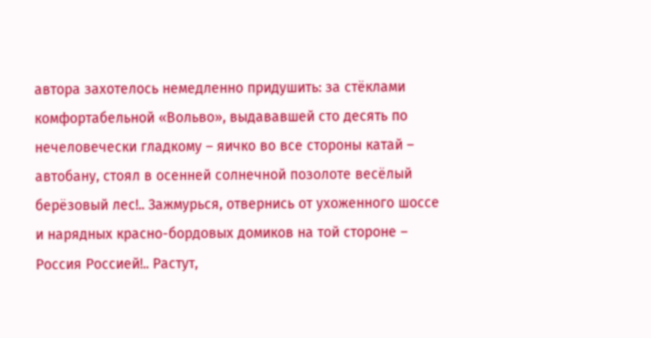автора захотелось немедленно придушить: за стёклами комфортабельной «Вольво», выдававшей сто десять по нечеловечески гладкому – яичко во все стороны катай – автобану, стоял в осенней солнечной позолоте весёлый берёзовый лес!.. Зажмурься, отвернись от ухоженного шоссе и нарядных красно-бордовых домиков на той стороне – Россия Россией!.. Растут,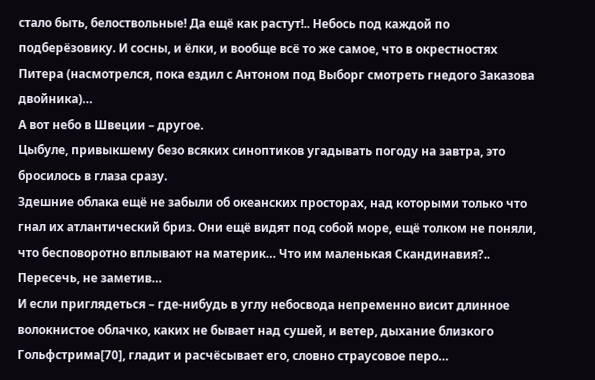стало быть, белоствольные! Да ещё как растут!.. Небось под каждой по подберёзовику. И сосны, и ёлки, и вообще всё то же самое, что в окрестностях Питера (насмотрелся, пока ездил с Антоном под Выборг смотреть гнедого Заказова двойника)…
А вот небо в Швеции – другое.
Цыбуле, привыкшему безо всяких синоптиков угадывать погоду на завтра, это бросилось в глаза сразу.
Здешние облака ещё не забыли об океанских просторах, над которыми только что гнал их атлантический бриз. Они ещё видят под собой море, ещё толком не поняли, что бесповоротно вплывают на материк… Что им маленькая Скандинавия?.. Пересечь, не заметив…
И если приглядеться – где-нибудь в углу небосвода непременно висит длинное волокнистое облачко, каких не бывает над сушей, и ветер, дыхание близкого Гольфстрима[70], гладит и расчёсывает его, словно страусовое перо…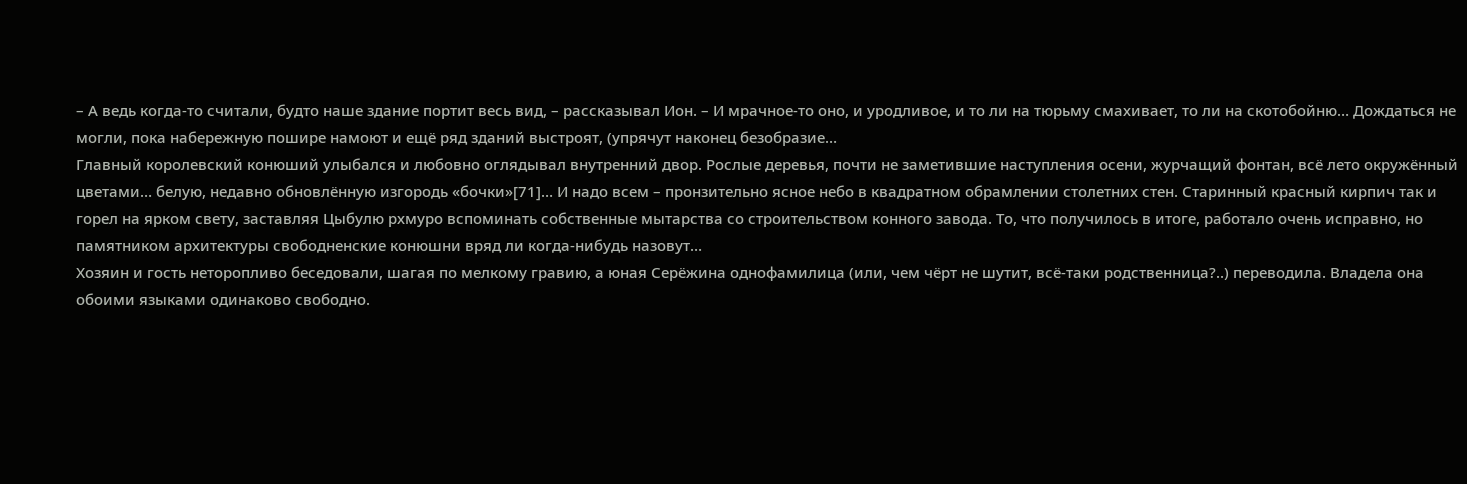– А ведь когда-то считали, будто наше здание портит весь вид, – рассказывал Ион. – И мрачное-то оно, и уродливое, и то ли на тюрьму смахивает, то ли на скотобойню… Дождаться не могли, пока набережную пошире намоют и ещё ряд зданий выстроят, (упрячут наконец безобразие…
Главный королевский конюший улыбался и любовно оглядывал внутренний двор. Рослые деревья, почти не заметившие наступления осени, журчащий фонтан, всё лето окружённый цветами… белую, недавно обновлённую изгородь «бочки»[71]… И надо всем – пронзительно ясное небо в квадратном обрамлении столетних стен. Старинный красный кирпич так и горел на ярком свету, заставляя Цыбулю рхмуро вспоминать собственные мытарства со строительством конного завода. То, что получилось в итоге, работало очень исправно, но памятником архитектуры свободненские конюшни вряд ли когда-нибудь назовут…
Хозяин и гость неторопливо беседовали, шагая по мелкому гравию, а юная Серёжина однофамилица (или, чем чёрт не шутит, всё-таки родственница?..) переводила. Владела она обоими языками одинаково свободно.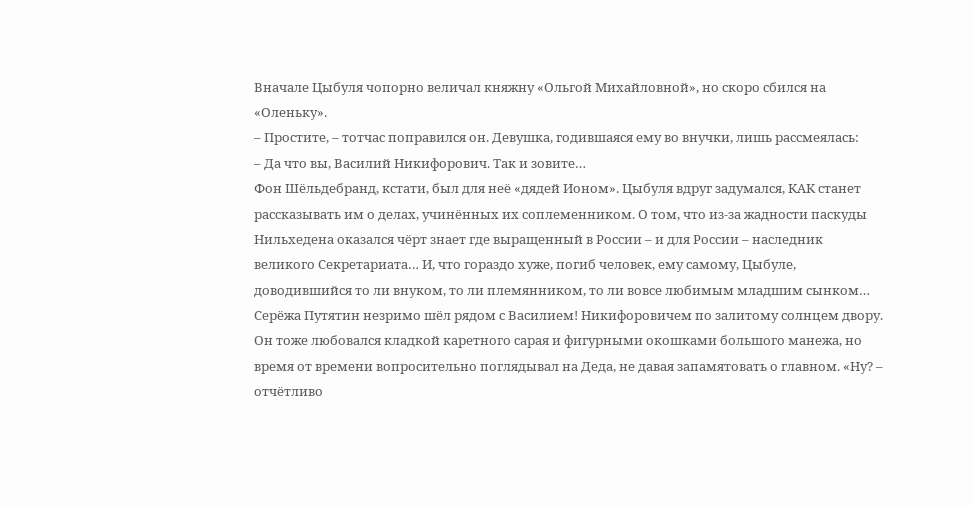Вначале Цыбуля чопорно величал княжну «Ольгой Михайловной», но скоро сбился на «Оленьку».
– Простите, – тотчас поправился он. Девушка, годившаяся ему во внучки, лишь рассмеялась:
– Да что вы, Василий Никифорович. Так и зовите…
Фон Шёльдебранд, кстати, был для неё «дядей Ионом». Цыбуля вдруг задумался, КАК станет рассказывать им о делах, учинённых их соплеменником. О том, что из-за жадности паскуды Нильхедена оказался чёрт знает где выращенный в России – и для России – наследник великого Секретариата… И, что гораздо хуже, погиб человек, ему самому, Цыбуле, доводившийся то ли внуком, то ли племянником, то ли вовсе любимым младшим сынком…
Серёжа Путятин незримо шёл рядом с Василием! Никифоровичем по залитому солнцем двору. Он тоже любовался кладкой каретного сарая и фигурными окошками большого манежа, но время от времени вопросительно поглядывал на Деда, не давая запамятовать о главном. «Ну? – отчётливо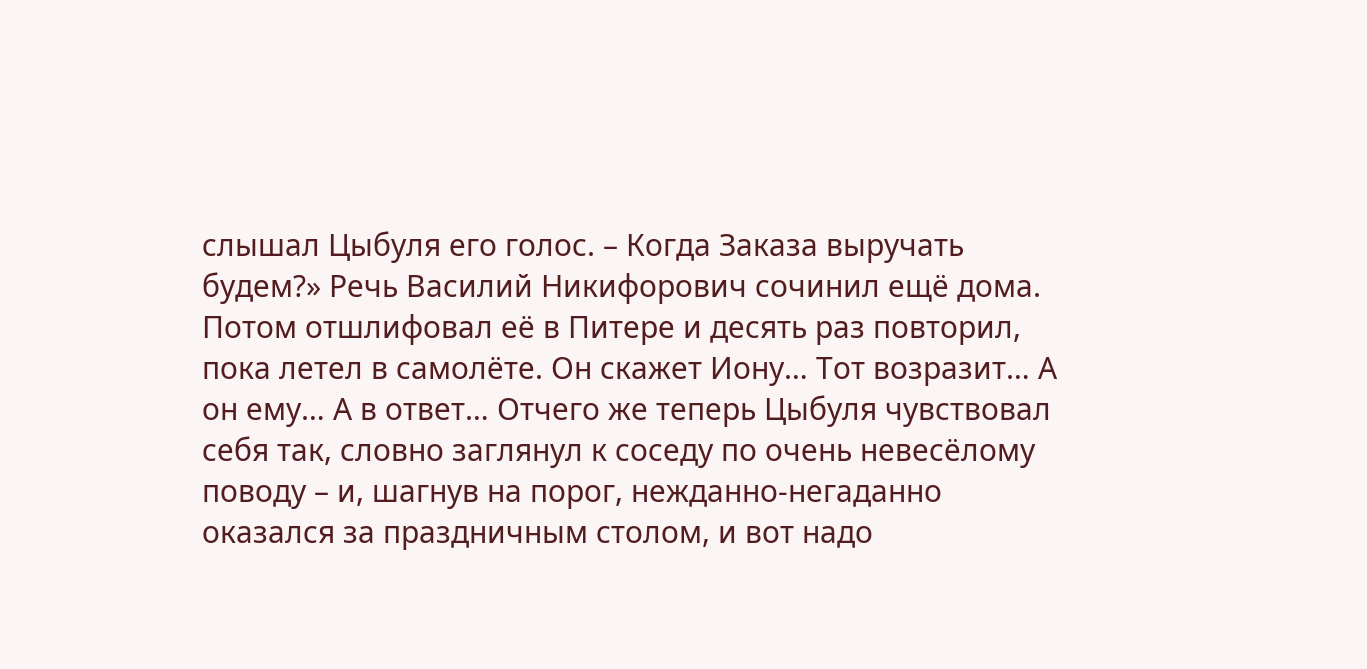слышал Цыбуля его голос. – Когда Заказа выручать будем?» Речь Василий Никифорович сочинил ещё дома. Потом отшлифовал её в Питере и десять раз повторил, пока летел в самолёте. Он скажет Иону… Тот возразит… А он ему… А в ответ… Отчего же теперь Цыбуля чувствовал себя так, словно заглянул к соседу по очень невесёлому поводу – и, шагнув на порог, нежданно-негаданно оказался за праздничным столом, и вот надо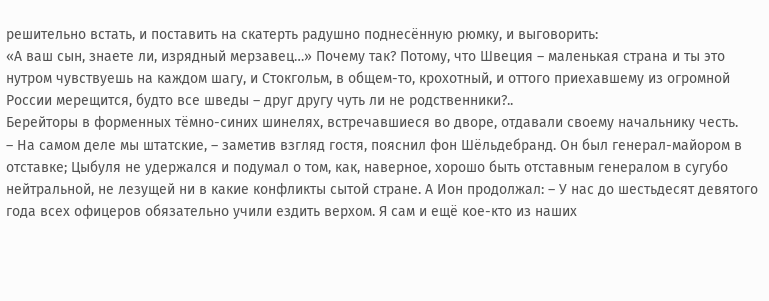решительно встать, и поставить на скатерть радушно поднесённую рюмку, и выговорить:
«А ваш сын, знаете ли, изрядный мерзавец…» Почему так? Потому, что Швеция – маленькая страна и ты это нутром чувствуешь на каждом шагу, и Стокгольм, в общем-то, крохотный, и оттого приехавшему из огромной России мерещится, будто все шведы – друг другу чуть ли не родственники?..
Берейторы в форменных тёмно-синих шинелях, встречавшиеся во дворе, отдавали своему начальнику честь.
– На самом деле мы штатские, – заметив взгляд гостя, пояснил фон Шёльдебранд. Он был генерал-майором в отставке; Цыбуля не удержался и подумал о том, как, наверное, хорошо быть отставным генералом в сугубо нейтральной, не лезущей ни в какие конфликты сытой стране. А Ион продолжал: – У нас до шестьдесят девятого года всех офицеров обязательно учили ездить верхом. Я сам и ещё кое-кто из наших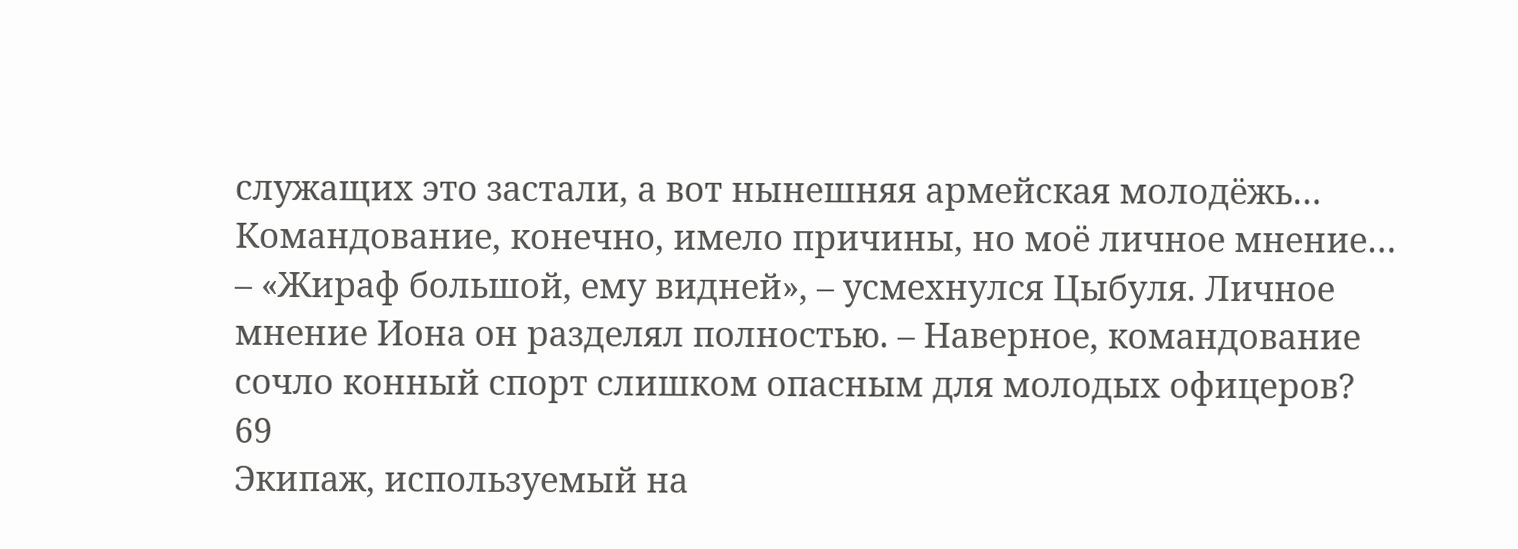служащих это застали, а вот нынешняя армейская молодёжь… Командование, конечно, имело причины, но моё личное мнение…
– «Жираф большой, ему видней», – усмехнулся Цыбуля. Личное мнение Иона он разделял полностью. – Наверное, командование сочло конный спорт слишком опасным для молодых офицеров?
69
Экипаж, используемый на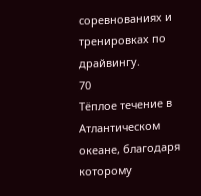соревнованиях и тренировках по драйвингу.
70
Тёплое течение в Атлантическом океане, благодаря которому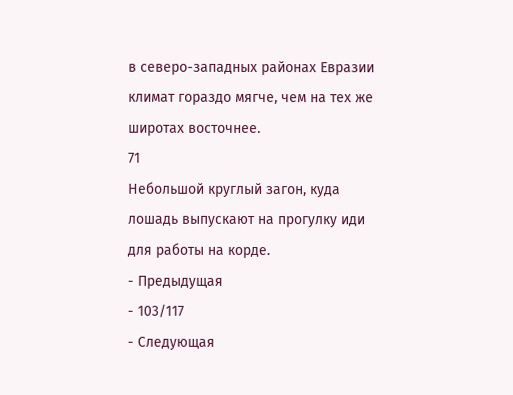в северо-западных районах Евразии климат гораздо мягче, чем на тех же широтах восточнее.
71
Небольшой круглый загон, куда лошадь выпускают на прогулку иди для работы на корде.
- Предыдущая
- 103/117
- Следующая